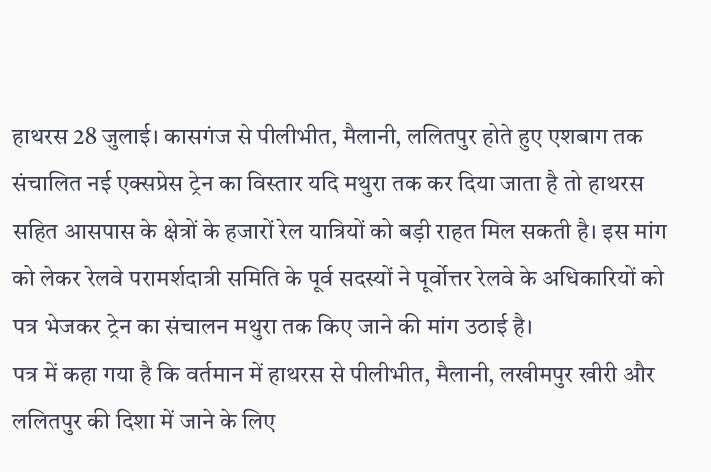हाथरस 28 जुलाई। कासगंज से पीलीभीत, मैलानी, ललितपुर होते हुए एशबाग तक संचालित नई एक्सप्रेस ट्रेन का विस्तार यदि मथुरा तक कर दिया जाता है तो हाथरस सहित आसपास के क्षेत्रों के हजारों रेल यात्रियों को बड़ी राहत मिल सकती है। इस मांग को लेकर रेलवे परामर्शदात्री समिति के पूर्व सदस्यों ने पूर्वोत्तर रेलवे के अधिकारियों को पत्र भेजकर ट्रेन का संचालन मथुरा तक किए जाने की मांग उठाई है।
पत्र में कहा गया है कि वर्तमान में हाथरस से पीलीभीत, मैलानी, लखीमपुर खीरी और ललितपुर की दिशा में जाने के लिए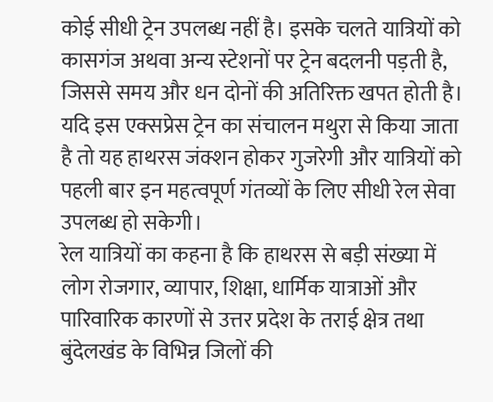कोई सीधी ट्रेन उपलब्ध नहीं है। इसके चलते यात्रियों को कासगंज अथवा अन्य स्टेशनों पर ट्रेन बदलनी पड़ती है, जिससे समय और धन दोनों की अतिरिक्त खपत होती है। यदि इस एक्सप्रेस ट्रेन का संचालन मथुरा से किया जाता है तो यह हाथरस जंक्शन होकर गुजरेगी और यात्रियों को पहली बार इन महत्वपूर्ण गंतव्यों के लिए सीधी रेल सेवा उपलब्ध हो सकेगी।
रेल यात्रियों का कहना है कि हाथरस से बड़ी संख्या में लोग रोजगार, व्यापार, शिक्षा, धार्मिक यात्राओं और पारिवारिक कारणों से उत्तर प्रदेश के तराई क्षेत्र तथा बुंदेलखंड के विभिन्न जिलों की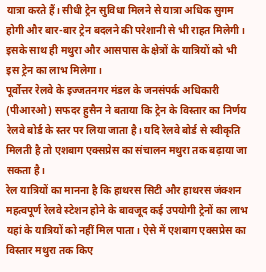यात्रा करते हैं। सीधी ट्रेन सुविधा मिलने से यात्रा अधिक सुगम होगी और बार-बार ट्रेन बदलने की परेशानी से भी राहत मिलेगी। इसके साथ ही मथुरा और आसपास के क्षेत्रों के यात्रियों को भी इस ट्रेन का लाभ मिलेगा।
पूर्वोत्तर रेलवे के इज्जतनगर मंडल के जनसंपर्क अधिकारी (पीआरओ) सफदर हुसैन ने बताया कि ट्रेन के विस्तार का निर्णय रेलवे बोर्ड के स्तर पर लिया जाता है। यदि रेलवे बोर्ड से स्वीकृति मिलती है तो एशबाग एक्सप्रेस का संचालन मथुरा तक बढ़ाया जा सकता है।
रेल यात्रियों का मानना है कि हाथरस सिटी और हाथरस जंक्शन महत्वपूर्ण रेलवे स्टेशन होने के बावजूद कई उपयोगी ट्रेनों का लाभ यहां के यात्रियों को नहीं मिल पाता। ऐसे में एशबाग एक्सप्रेस का विस्तार मथुरा तक किए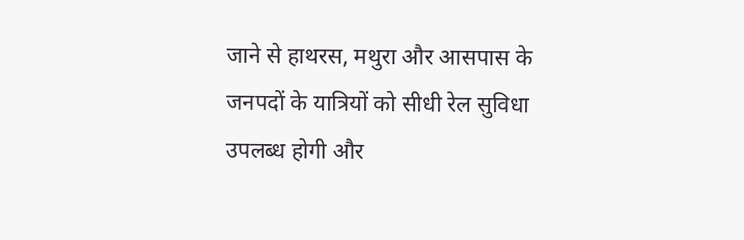जाने से हाथरस, मथुरा और आसपास के जनपदों के यात्रियों को सीधी रेल सुविधा उपलब्ध होगी और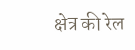क्षेत्र की रेल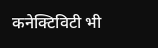कनेक्टिविटी भी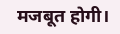मजबूत होगी।